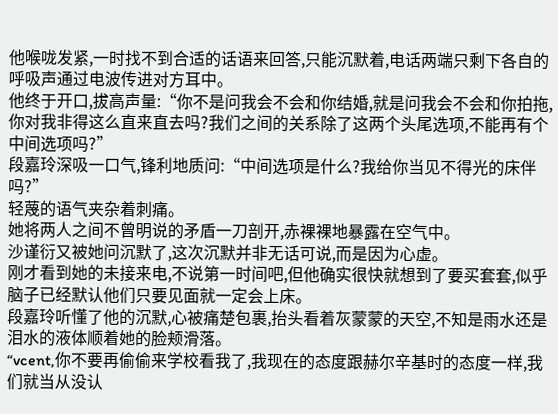他喉咙发紧,一时找不到合适的话语来回答,只能沉默着,电话两端只剩下各自的呼吸声通过电波传进对方耳中。
他终于开口,拔高声量:“你不是问我会不会和你结婚,就是问我会不会和你拍拖,你对我非得这么直来直去吗?我们之间的关系除了这两个头尾选项,不能再有个中间选项吗?”
段嘉玲深吸一口气,锋利地质问:“中间选项是什么?我给你当见不得光的床伴吗?”
轻蔑的语气夹杂着刺痛。
她将两人之间不曾明说的矛盾一刀剖开,赤裸裸地暴露在空气中。
沙谨衍又被她问沉默了,这次沉默并非无话可说,而是因为心虚。
刚才看到她的未接来电,不说第一时间吧,但他确实很快就想到了要买套套,似乎脑子已经默认他们只要见面就一定会上床。
段嘉玲听懂了他的沉默,心被痛楚包裹,抬头看着灰蒙蒙的天空,不知是雨水还是泪水的液体顺着她的脸颊滑落。
“vcent,你不要再偷偷来学校看我了,我现在的态度跟赫尔辛基时的态度一样,我们就当从没认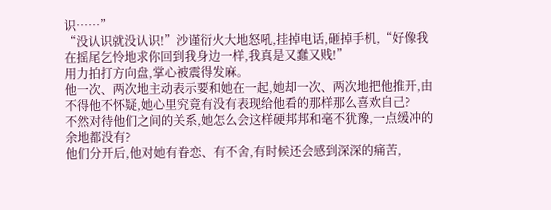识……”
“没认识就没认识!”沙谨衍火大地怒吼,挂掉电话,砸掉手机,“好像我在摇尾乞怜地求你回到我身边一样,我真是又蠢又贱!”
用力拍打方向盘,掌心被震得发麻。
他一次、两次地主动表示要和她在一起,她却一次、两次地把他推开,由不得他不怀疑,她心里究竟有没有表现给他看的那样那么喜欢自己?
不然对待他们之间的关系,她怎么会这样硬邦邦和毫不犹豫,一点缓冲的余地都没有?
他们分开后,他对她有眷恋、有不舍,有时候还会感到深深的痛苦,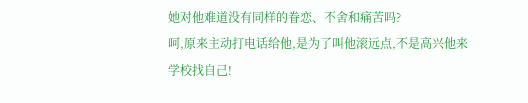她对他难道没有同样的眷恋、不舍和痛苦吗?
呵,原来主动打电话给他,是为了叫他滚远点,不是高兴他来学校找自己!